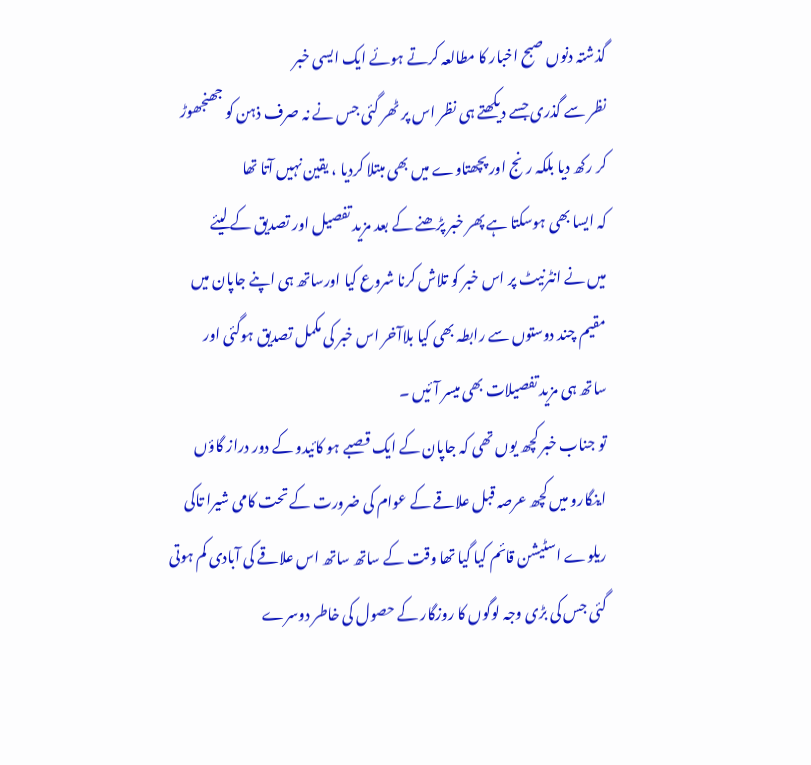گذشتہ دنوں صبح اخبار کا مطالعہ کرتے ہوئے ایک ایسی خبر
نظر سے گذری جسے دیکھتے ہی نظر اس پر ٹھر گئی جس نے نہ صرف ذہن کو جھنجھوڑ
کر رکھ دیا بلکہ رنج اور پچھتاوے میں بھی مبتلا کردیا ، یقین نہیں آتا تھا
کہ ایسا بھی ہوسکتا ہے پھر خبر پڑھنے کے بعد مزید تفصیل اور تصدیق کے لیئے
میں نے انٹرنیٹ پر اس خبر کو تلاش کرنا شروع کیا اورساتھ ہی اپنے جاپان میں
مقیم چند دوستوں سے رابطہ بھی کیا بلاآخر اس خبر کی مکمل تصدیق ہوگئی اور
ساتھ ہی مزید تفصیلات بھی میسر آئیں ۔
تو جناب خبر کچھ یوں تھی کہ جاپان کے ایک قصبے ہو کائیدو کے دور دراز گاؤں
اینگارو میں کچھ عرصہ قبل علاقے کے عوام کی ضرورت کے تحت کامی شیرا تاکی
ریلوے اسٹیشن قائم کیا گیا تھا وقت کے ساتھ ساتھ اس علاقے کی آبادی کم ہوتی
گئی جس کی بڑی وجہ لوگوں کا روزگار کے حصول کی خاطر دوسرے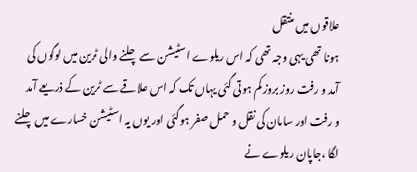علاقوں میں منتقل
ہونا تھی یہی وجہ تھی کہ اس ریلوے اسٹیشن سے چلنے والی ٹرین میں لوگوں کی
آمد و رفت روز بروز کم ہوتی گئی یہاں تک کہ اس علاقے سے ٹرین کے ذریعے آمد
و رفت اور سامان کی نقل و حمل صفر ہوگئی اور یوں یہ اسٹیشن خسارے میں چلنے
لگا ،جاپان ریلوے نے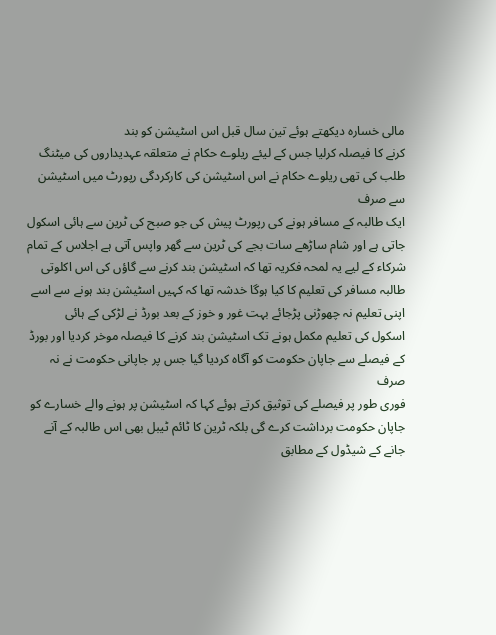مالی خسارہ دیکھتے ہوئے تین سال قبل اس اسٹیشن کو بند
کرنے کا فیصلہ کرلیا جس کے لیئے ریلوے حکام نے متعلقہ عہدیداروں کی میٹنگ
طلب کی تھی ریلوے حکام نے اس اسٹیشن کی کارکردگی رپورٹ میں اسٹیشن سے صرف
ایک طالبہ کے مسافر ہونے کی رپورٹ پیش کی جو صبح کی ٹرین سے ہائی اسکول
جاتی ہے اور شام ساڑھے سات بجے کی ٹرین سے گھر واپس آتی ہے اجلاس کے تمام
شرکاء کے لیے یہ لمحہ فکریہ تھا کہ اسٹیشن بند کرنے سے گاؤں کی اس اکلوتی
طالبہ مسافر کی تعلیم کا کیا ہوگا خدشہ تھا کہ کہیں اسٹیشن بند ہونے سے اسے
اپنی تعلیم نہ چھوڑنی پڑجائے بہت غور و خوز کے بعد بورڈ نے لڑکی کے ہائی
اسکول کی تعلیم مکمل ہونے تک اسٹیشن بند کرنے کا فیصلہ موخر کردیا اور بورڈ
کے فیصلے سے جاپان حکومت کو آگاہ کردیا گیا جس پر جاپانی حکومت نے نہ صرف
فوری طور پر فیصلے کی توثیق کرتے ہوئے کہا کہ اسٹیشن پر ہونے والے خسارے کو
جاپان حکومت برداشت کرے گی بلکہ ٹرین کا ٹائم ٹیبل بھی اس طالبہ کے آنے
جانے کے شیڈول کے مطابق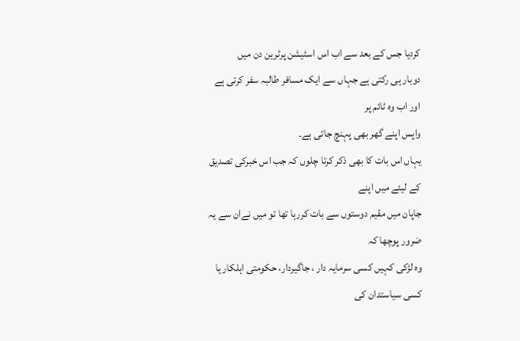کردیا جس کے بعد سے اب اس اسٹیشن پرٹرین دن میں
دوبار ہی رکتی ہے جہاں سے ایک مسافر طالبہ سفر کرتی ہے اور اب وہ ٹائم پر
واپس اپنے گھر بھی پہنچ جاتی ہے۔
یہاں اس بات کا بھی ذکر کرتا چلوں کہ جب اس خبرکی تصدیق کے لیئے میں اپنے
جاپان میں مقیم دوستوں سے بات کررہا تھا تو میں نےان سے یہ ضرور پوچھا کہ
وہ لڑکی کہیں کسی سرمایہ دار ، جاگیردار، حکومتی اہلکار یا کسی سیاستدان کی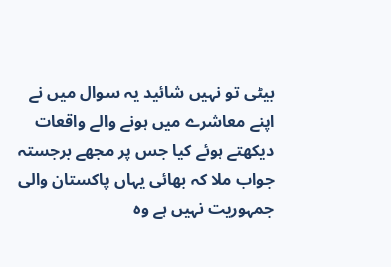بیٹی تو نہیں شائید یہ سوال میں نے اپنے معاشرے میں ہونے والے واقعات
دیکھتے ہوئے کیا جس پر مجھے برجستہ جواب ملا کہ بھائی یہاں پاکستان والی
جمہوریت نہیں ہے وہ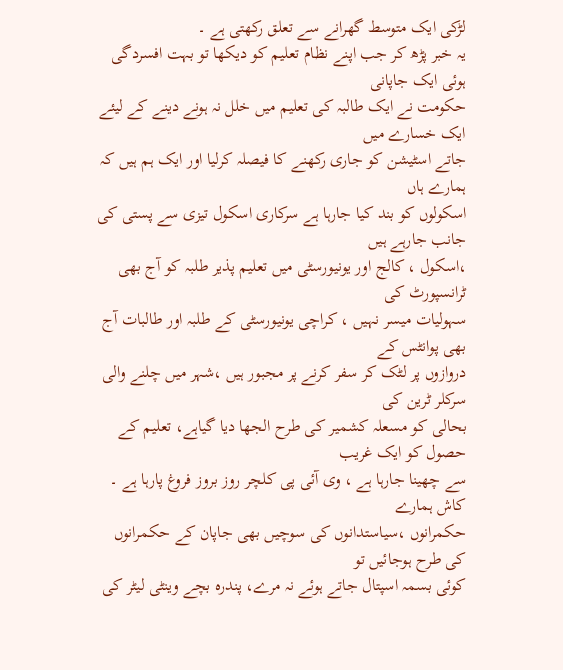لڑکی ایک متوسط گھرانے سے تعلق رکھتی ہے ۔
یہ خبر پڑھ کر جب اپنے نظام تعلیم کو دیکھا تو بہت افسردگی ہوئی ایک جاپانی
حکومت نے ایک طالبہ کی تعلیم میں خلل نہ ہونے دینے کے لیئے ایک خسارے میں
جاتے اسٹیشن کو جاری رکھنے کا فیصلہ کرلیا اور ایک ہم ہیں کہ ہمارے ہاں
اسکولوں کو بند کیا جارہا ہے سرکاری اسکول تیزی سے پستی کی جانب جارہے ہیں
،اسکول ، کالج اور یونیورسٹی میں تعلیم پذیر طلبہ کو آج بھی ٹرانسپورٹ کی
سہولیات میسر نہیں ، کراچی یونیورسٹی کے طلبہ اور طالبات آج بھی پوانٹس کے
دروازوں پر لٹک کر سفر کرنے پر مجبور ہیں ،شہر میں چلنے والی سرکلر ٹرین کی
بحالی کو مسعلہ کشمیر کی طرح الجھا دیا گیاہے، تعلیم کے حصول کو ایک غریب
سے چھینا جارہا ہے ، وی آئی پی کلچر روز بروز فروغ پارہا ہے ۔ کاش ہمارے
حکمرانوں ،سیاستدانوں کی سوچیں بھی جاپان کے حکمرانوں کی طرح ہوجائیں تو
کوئی بسمہ اسپتال جاتے ہوئے نہ مرے، پندرہ بچے وینٹی لیٹر کی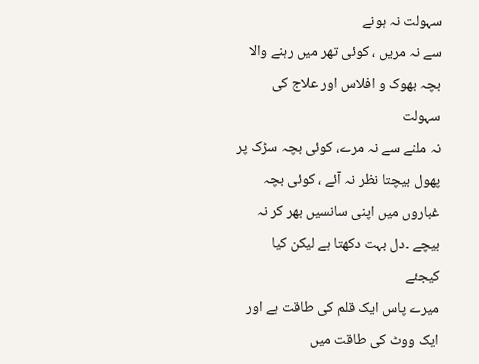سہولت نہ ہونے
سے نہ مریں ، کوئی تھر میں رہنے والا بچہ بھوک و افلاس اور علاج کی سہولت
نہ ملنے سے نہ مرے، کوئی بچہ سڑک پر پھول بیچتا نظر نہ آئے ، کوئی بچہ
غباروں میں اپنی سانسیں بھر کر نہ بیچے ۔دل بہت دکھتا ہے لیکن کیا کیجئے
میرے پاس ایک قلم کی طاقت ہے اور ایک ووٹ کی طاقت میں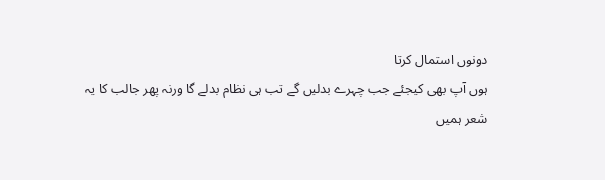دونوں استمال کرتا
ہوں آپ بھی کیجئے جب چہرے بدلیں گے تب ہی نظام بدلے گا ورنہ پھر جالب کا یہ
شعر ہمیں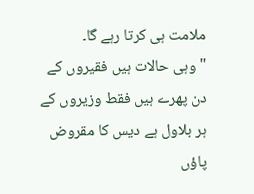ملامت ہی کرتا رہے گا۔
" وہی حالات ہیں فقیروں کے
دن پھرے ہیں فقط وزیروں کے
ہر بلاول ہے دیس کا مقروض
پاؤں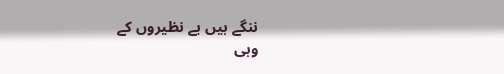ننگے ہیں بے نظیروں کے
وہی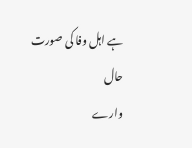ہے اہل وفا کی صورت حال
وارے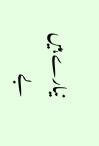نیارے ہیں بے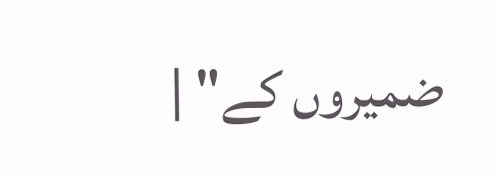ضمیروں کے" |